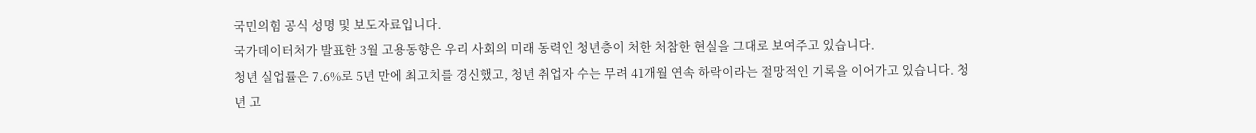국민의힘 공식 성명 및 보도자료입니다.
국가데이터처가 발표한 3월 고용동향은 우리 사회의 미래 동력인 청년층이 처한 처참한 현실을 그대로 보여주고 있습니다.
청년 실업률은 7.6%로 5년 만에 최고치를 경신했고, 청년 취업자 수는 무려 41개월 연속 하락이라는 절망적인 기록을 이어가고 있습니다. 청년 고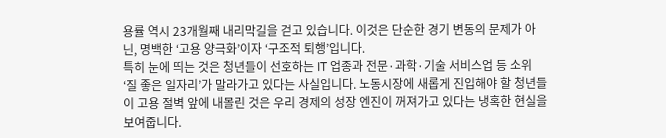용률 역시 23개월째 내리막길을 걷고 있습니다. 이것은 단순한 경기 변동의 문제가 아닌, 명백한 ‘고용 양극화’이자 ‘구조적 퇴행’입니다.
특히 눈에 띄는 것은 청년들이 선호하는 IT 업종과 전문·과학·기술 서비스업 등 소위 ‘질 좋은 일자리’가 말라가고 있다는 사실입니다. 노동시장에 새롭게 진입해야 할 청년들이 고용 절벽 앞에 내몰린 것은 우리 경제의 성장 엔진이 꺼져가고 있다는 냉혹한 현실을 보여줍니다.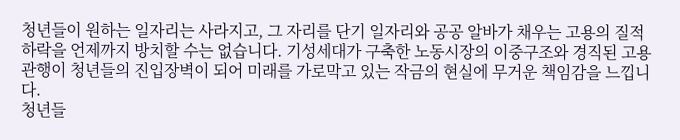청년들이 원하는 일자리는 사라지고, 그 자리를 단기 일자리와 공공 알바가 채우는 고용의 질적 하락을 언제까지 방치할 수는 없습니다. 기성세대가 구축한 노동시장의 이중구조와 경직된 고용 관행이 청년들의 진입장벽이 되어 미래를 가로막고 있는 작금의 현실에 무거운 책임감을 느낍니다.
청년들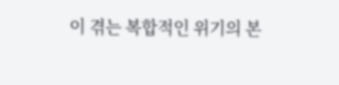이 겪는 복합적인 위기의 본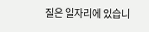질은 일자리에 있습니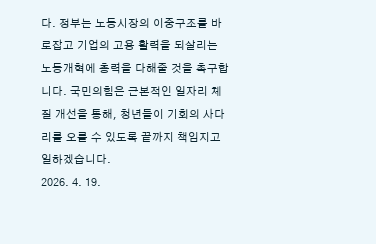다. 정부는 노동시장의 이중구조를 바로잡고 기업의 고용 활력을 되살리는 노동개혁에 총력을 다해줄 것을 촉구합니다. 국민의힘은 근본적인 일자리 체질 개선을 통해, 청년들이 기회의 사다리를 오를 수 있도록 끝까지 책임지고 일하겠습니다.
2026. 4. 19.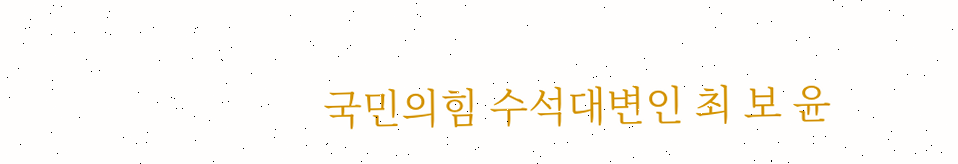국민의힘 수석대변인 최 보 윤